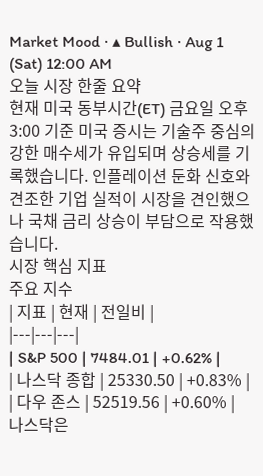Market Mood · ▴ Bullish · Aug 1 (Sat) 12:00 AM
오늘 시장 한줄 요약
현재 미국 동부시간(ET) 금요일 오후 3:00 기준 미국 증시는 기술주 중심의 강한 매수세가 유입되며 상승세를 기록했습니다. 인플레이션 둔화 신호와 견조한 기업 실적이 시장을 견인했으나 국채 금리 상승이 부담으로 작용했습니다.
시장 핵심 지표
주요 지수
| 지표 | 현재 | 전일비 |
|---|---|---|
| S&P 500 | 7484.01 | +0.62% |
| 나스닥 종합 | 25330.50 | +0.83% |
| 다우 존스 | 52519.56 | +0.60% |
나스닥은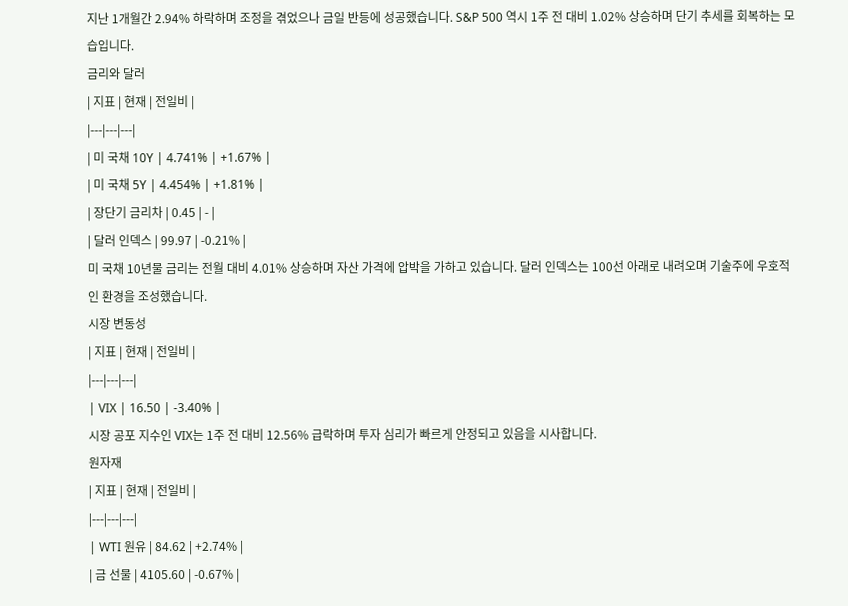지난 1개월간 2.94% 하락하며 조정을 겪었으나 금일 반등에 성공했습니다. S&P 500 역시 1주 전 대비 1.02% 상승하며 단기 추세를 회복하는 모습입니다.
금리와 달러
| 지표 | 현재 | 전일비 |
|---|---|---|
| 미 국채 10Y | 4.741% | +1.67% |
| 미 국채 5Y | 4.454% | +1.81% |
| 장단기 금리차 | 0.45 | - |
| 달러 인덱스 | 99.97 | -0.21% |
미 국채 10년물 금리는 전월 대비 4.01% 상승하며 자산 가격에 압박을 가하고 있습니다. 달러 인덱스는 100선 아래로 내려오며 기술주에 우호적인 환경을 조성했습니다.
시장 변동성
| 지표 | 현재 | 전일비 |
|---|---|---|
| VIX | 16.50 | -3.40% |
시장 공포 지수인 VIX는 1주 전 대비 12.56% 급락하며 투자 심리가 빠르게 안정되고 있음을 시사합니다.
원자재
| 지표 | 현재 | 전일비 |
|---|---|---|
| WTI 원유 | 84.62 | +2.74% |
| 금 선물 | 4105.60 | -0.67% |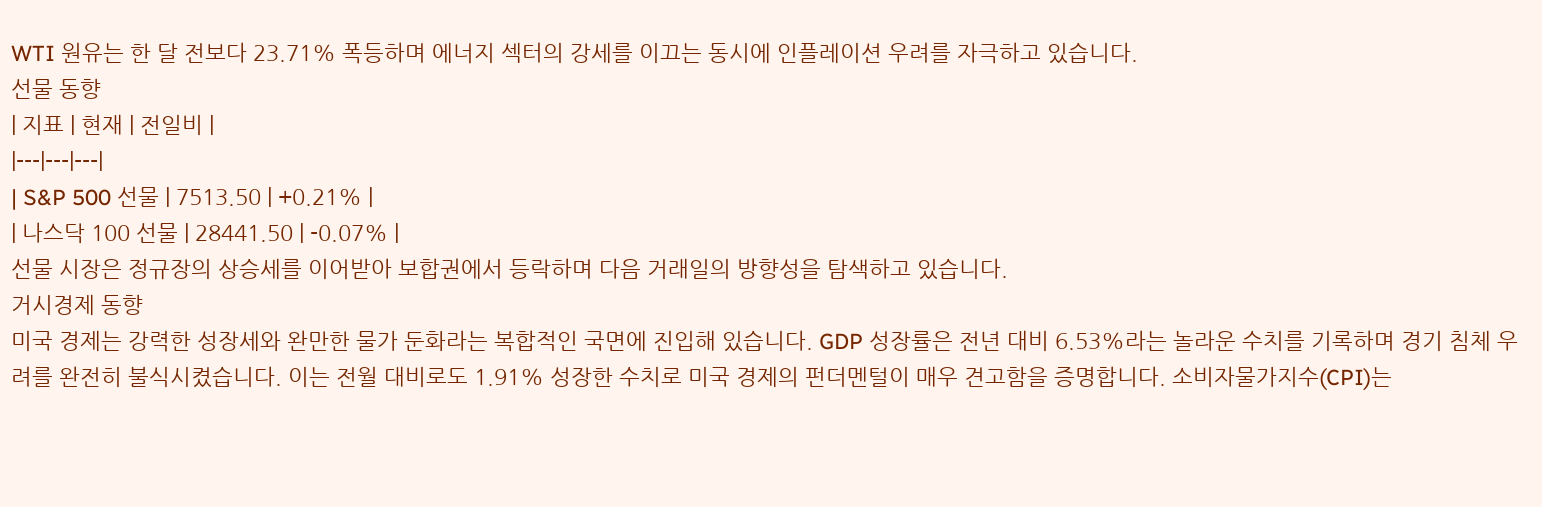WTI 원유는 한 달 전보다 23.71% 폭등하며 에너지 섹터의 강세를 이끄는 동시에 인플레이션 우려를 자극하고 있습니다.
선물 동향
| 지표 | 현재 | 전일비 |
|---|---|---|
| S&P 500 선물 | 7513.50 | +0.21% |
| 나스닥 100 선물 | 28441.50 | -0.07% |
선물 시장은 정규장의 상승세를 이어받아 보합권에서 등락하며 다음 거래일의 방향성을 탐색하고 있습니다.
거시경제 동향
미국 경제는 강력한 성장세와 완만한 물가 둔화라는 복합적인 국면에 진입해 있습니다. GDP 성장률은 전년 대비 6.53%라는 놀라운 수치를 기록하며 경기 침체 우려를 완전히 불식시켰습니다. 이는 전월 대비로도 1.91% 성장한 수치로 미국 경제의 펀더멘털이 매우 견고함을 증명합니다. 소비자물가지수(CPI)는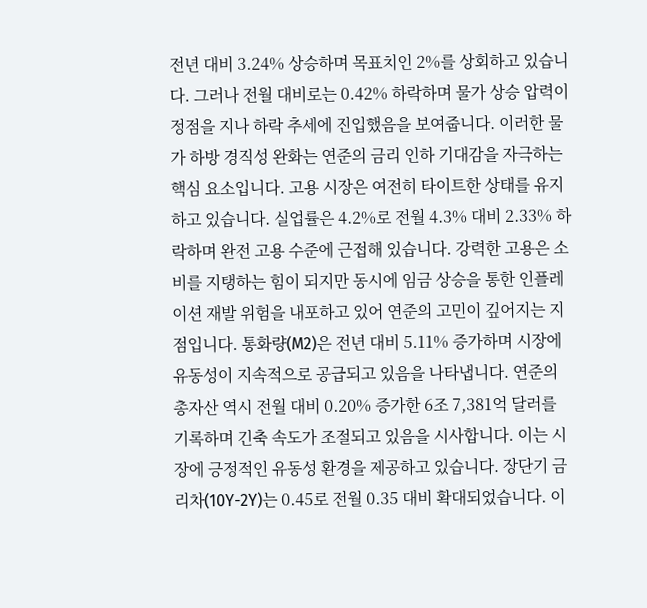전년 대비 3.24% 상승하며 목표치인 2%를 상회하고 있습니다. 그러나 전월 대비로는 0.42% 하락하며 물가 상승 압력이 정점을 지나 하락 추세에 진입했음을 보여줍니다. 이러한 물가 하방 경직성 완화는 연준의 금리 인하 기대감을 자극하는 핵심 요소입니다. 고용 시장은 여전히 타이트한 상태를 유지하고 있습니다. 실업률은 4.2%로 전월 4.3% 대비 2.33% 하락하며 완전 고용 수준에 근접해 있습니다. 강력한 고용은 소비를 지탱하는 힘이 되지만 동시에 임금 상승을 통한 인플레이션 재발 위험을 내포하고 있어 연준의 고민이 깊어지는 지점입니다. 통화량(M2)은 전년 대비 5.11% 증가하며 시장에 유동성이 지속적으로 공급되고 있음을 나타냅니다. 연준의 총자산 역시 전월 대비 0.20% 증가한 6조 7,381억 달러를 기록하며 긴축 속도가 조절되고 있음을 시사합니다. 이는 시장에 긍정적인 유동성 환경을 제공하고 있습니다. 장단기 금리차(10Y-2Y)는 0.45로 전월 0.35 대비 확대되었습니다. 이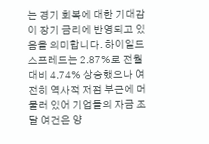는 경기 회복에 대한 기대감이 장기 금리에 반영되고 있음을 의미합니다. 하이일드 스프레드는 2.87%로 전월 대비 4.74% 상승했으나 여전히 역사적 저점 부근에 머물러 있어 기업들의 자금 조달 여건은 양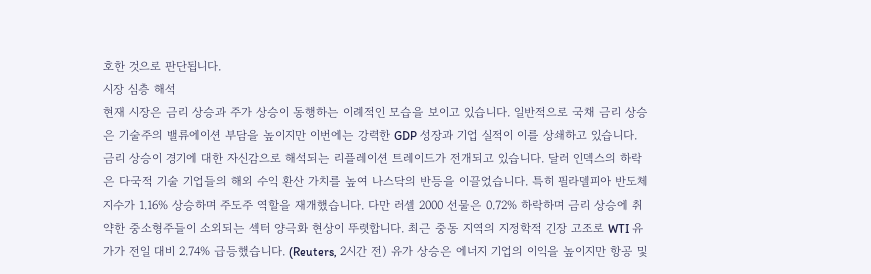호한 것으로 판단됩니다.
시장 심층 해석
현재 시장은 금리 상승과 주가 상승이 동행하는 이례적인 모습을 보이고 있습니다. 일반적으로 국채 금리 상승은 기술주의 밸류에이션 부담을 높이지만 이번에는 강력한 GDP 성장과 기업 실적이 이를 상쇄하고 있습니다. 금리 상승이 경기에 대한 자신감으로 해석되는 리플레이션 트레이드가 전개되고 있습니다. 달러 인덱스의 하락은 다국적 기술 기업들의 해외 수익 환산 가치를 높여 나스닥의 반등을 이끌었습니다. 특히 필라델피아 반도체 지수가 1.16% 상승하며 주도주 역할을 재개했습니다. 다만 러셀 2000 선물은 0.72% 하락하며 금리 상승에 취약한 중소형주들이 소외되는 섹터 양극화 현상이 뚜렷합니다. 최근 중동 지역의 지정학적 긴장 고조로 WTI 유가가 전일 대비 2.74% 급등했습니다. (Reuters, 2시간 전) 유가 상승은 에너지 기업의 이익을 높이지만 항공 및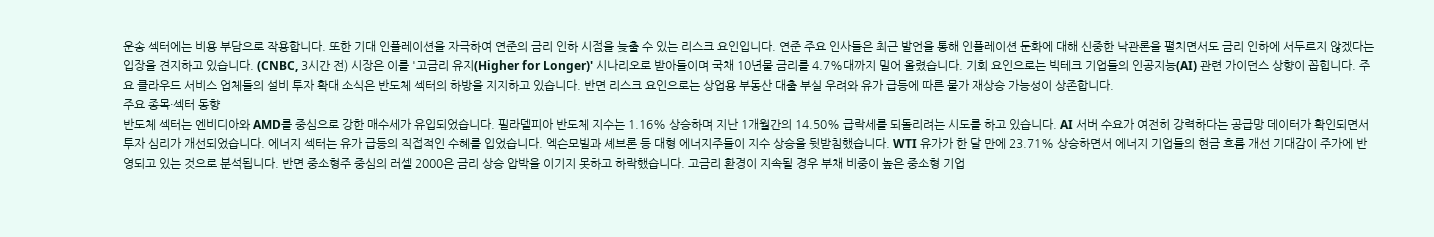운송 섹터에는 비용 부담으로 작용합니다. 또한 기대 인플레이션을 자극하여 연준의 금리 인하 시점을 늦출 수 있는 리스크 요인입니다. 연준 주요 인사들은 최근 발언을 통해 인플레이션 둔화에 대해 신중한 낙관론을 펼치면서도 금리 인하에 서두르지 않겠다는 입장을 견지하고 있습니다. (CNBC, 3시간 전) 시장은 이를 '고금리 유지(Higher for Longer)' 시나리오로 받아들이며 국채 10년물 금리를 4.7%대까지 밀어 올렸습니다. 기회 요인으로는 빅테크 기업들의 인공지능(AI) 관련 가이던스 상향이 꼽힙니다. 주요 클라우드 서비스 업체들의 설비 투자 확대 소식은 반도체 섹터의 하방을 지지하고 있습니다. 반면 리스크 요인으로는 상업용 부동산 대출 부실 우려와 유가 급등에 따른 물가 재상승 가능성이 상존합니다.
주요 종목·섹터 동향
반도체 섹터는 엔비디아와 AMD를 중심으로 강한 매수세가 유입되었습니다. 필라델피아 반도체 지수는 1.16% 상승하며 지난 1개월간의 14.50% 급락세를 되돌리려는 시도를 하고 있습니다. AI 서버 수요가 여전히 강력하다는 공급망 데이터가 확인되면서 투자 심리가 개선되었습니다. 에너지 섹터는 유가 급등의 직접적인 수혜를 입었습니다. 엑슨모빌과 셰브론 등 대형 에너지주들이 지수 상승을 뒷받침했습니다. WTI 유가가 한 달 만에 23.71% 상승하면서 에너지 기업들의 현금 흐름 개선 기대감이 주가에 반영되고 있는 것으로 분석됩니다. 반면 중소형주 중심의 러셀 2000은 금리 상승 압박을 이기지 못하고 하락했습니다. 고금리 환경이 지속될 경우 부채 비중이 높은 중소형 기업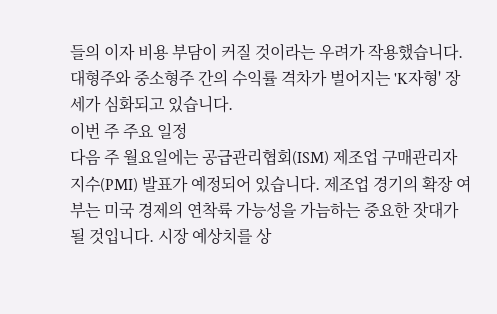들의 이자 비용 부담이 커질 것이라는 우려가 작용했습니다. 대형주와 중소형주 간의 수익률 격차가 벌어지는 'K자형' 장세가 심화되고 있습니다.
이번 주 주요 일정
다음 주 월요일에는 공급관리협회(ISM) 제조업 구매관리자지수(PMI) 발표가 예정되어 있습니다. 제조업 경기의 확장 여부는 미국 경제의 연착륙 가능성을 가늠하는 중요한 잣대가 될 것입니다. 시장 예상치를 상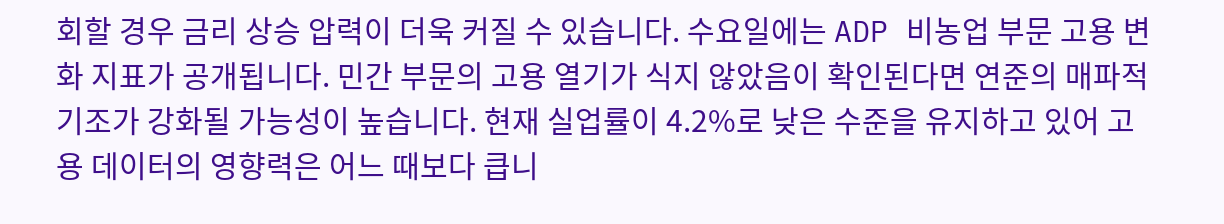회할 경우 금리 상승 압력이 더욱 커질 수 있습니다. 수요일에는 ADP 비농업 부문 고용 변화 지표가 공개됩니다. 민간 부문의 고용 열기가 식지 않았음이 확인된다면 연준의 매파적 기조가 강화될 가능성이 높습니다. 현재 실업률이 4.2%로 낮은 수준을 유지하고 있어 고용 데이터의 영향력은 어느 때보다 큽니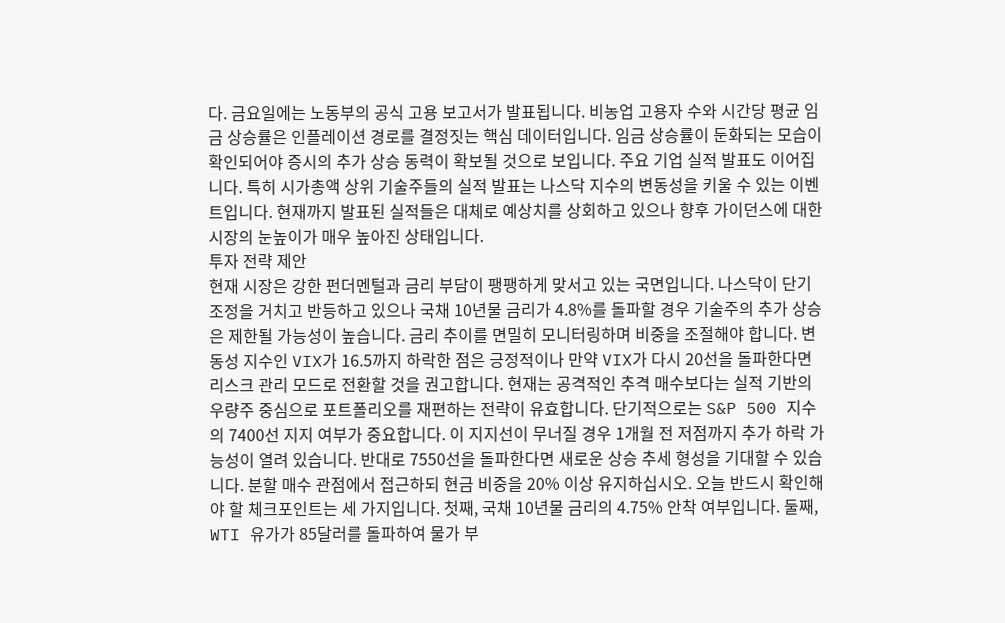다. 금요일에는 노동부의 공식 고용 보고서가 발표됩니다. 비농업 고용자 수와 시간당 평균 임금 상승률은 인플레이션 경로를 결정짓는 핵심 데이터입니다. 임금 상승률이 둔화되는 모습이 확인되어야 증시의 추가 상승 동력이 확보될 것으로 보입니다. 주요 기업 실적 발표도 이어집니다. 특히 시가총액 상위 기술주들의 실적 발표는 나스닥 지수의 변동성을 키울 수 있는 이벤트입니다. 현재까지 발표된 실적들은 대체로 예상치를 상회하고 있으나 향후 가이던스에 대한 시장의 눈높이가 매우 높아진 상태입니다.
투자 전략 제안
현재 시장은 강한 펀더멘털과 금리 부담이 팽팽하게 맞서고 있는 국면입니다. 나스닥이 단기 조정을 거치고 반등하고 있으나 국채 10년물 금리가 4.8%를 돌파할 경우 기술주의 추가 상승은 제한될 가능성이 높습니다. 금리 추이를 면밀히 모니터링하며 비중을 조절해야 합니다. 변동성 지수인 VIX가 16.5까지 하락한 점은 긍정적이나 만약 VIX가 다시 20선을 돌파한다면 리스크 관리 모드로 전환할 것을 권고합니다. 현재는 공격적인 추격 매수보다는 실적 기반의 우량주 중심으로 포트폴리오를 재편하는 전략이 유효합니다. 단기적으로는 S&P 500 지수의 7400선 지지 여부가 중요합니다. 이 지지선이 무너질 경우 1개월 전 저점까지 추가 하락 가능성이 열려 있습니다. 반대로 7550선을 돌파한다면 새로운 상승 추세 형성을 기대할 수 있습니다. 분할 매수 관점에서 접근하되 현금 비중을 20% 이상 유지하십시오. 오늘 반드시 확인해야 할 체크포인트는 세 가지입니다. 첫째, 국채 10년물 금리의 4.75% 안착 여부입니다. 둘째, WTI 유가가 85달러를 돌파하여 물가 부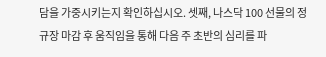담을 가중시키는지 확인하십시오. 셋째, 나스닥 100 선물의 정규장 마감 후 움직임을 통해 다음 주 초반의 심리를 파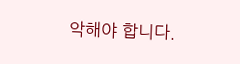악해야 합니다.